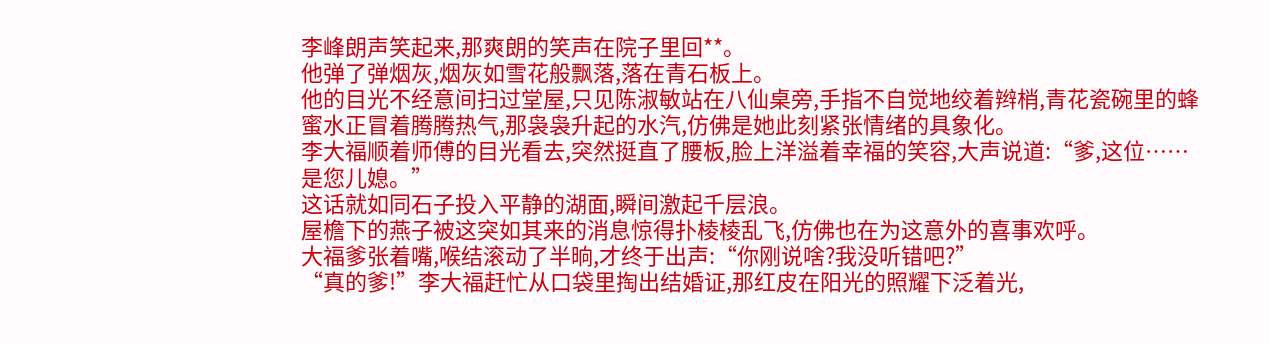李峰朗声笑起来,那爽朗的笑声在院子里回**。
他弹了弹烟灰,烟灰如雪花般飘落,落在青石板上。
他的目光不经意间扫过堂屋,只见陈淑敏站在八仙桌旁,手指不自觉地绞着辫梢,青花瓷碗里的蜂蜜水正冒着腾腾热气,那袅袅升起的水汽,仿佛是她此刻紧张情绪的具象化。
李大福顺着师傅的目光看去,突然挺直了腰板,脸上洋溢着幸福的笑容,大声说道:“爹,这位……是您儿媳。”
这话就如同石子投入平静的湖面,瞬间激起千层浪。
屋檐下的燕子被这突如其来的消息惊得扑棱棱乱飞,仿佛也在为这意外的喜事欢呼。
大福爹张着嘴,喉结滚动了半晌,才终于出声:“你刚说啥?我没听错吧?”
“真的爹!”李大福赶忙从口袋里掏出结婚证,那红皮在阳光的照耀下泛着光,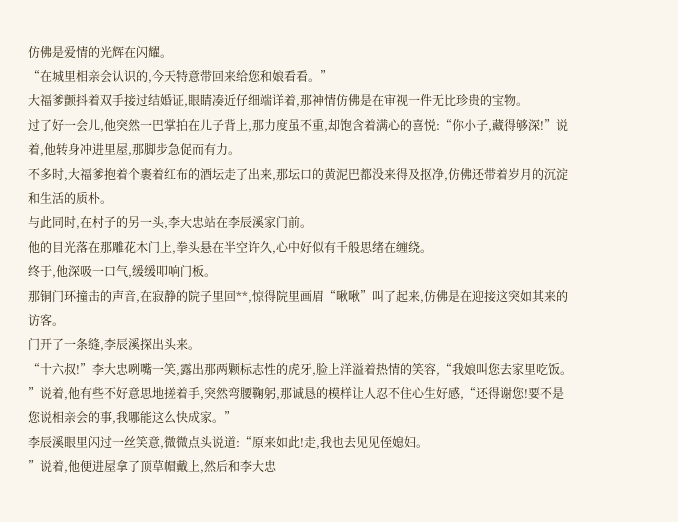仿佛是爱情的光辉在闪耀。
“在城里相亲会认识的,今天特意带回来给您和娘看看。”
大福爹颤抖着双手接过结婚证,眼睛凑近仔细端详着,那神情仿佛是在审视一件无比珍贵的宝物。
过了好一会儿,他突然一巴掌拍在儿子背上,那力度虽不重,却饱含着满心的喜悦:“你小子,藏得够深!”说着,他转身冲进里屋,那脚步急促而有力。
不多时,大福爹抱着个裹着红布的酒坛走了出来,那坛口的黄泥巴都没来得及抠净,仿佛还带着岁月的沉淀和生活的质朴。
与此同时,在村子的另一头,李大忠站在李辰溪家门前。
他的目光落在那雕花木门上,拳头悬在半空许久,心中好似有千般思绪在缠绕。
终于,他深吸一口气,缓缓叩响门板。
那铜门环撞击的声音,在寂静的院子里回**,惊得院里画眉“啾啾”叫了起来,仿佛是在迎接这突如其来的访客。
门开了一条缝,李辰溪探出头来。
“十六叔!”李大忠咧嘴一笑,露出那两颗标志性的虎牙,脸上洋溢着热情的笑容,“我娘叫您去家里吃饭。
”说着,他有些不好意思地搓着手,突然弯腰鞠躬,那诚恳的模样让人忍不住心生好感,“还得谢您!要不是您说相亲会的事,我哪能这么快成家。”
李辰溪眼里闪过一丝笑意,微微点头说道:“原来如此!走,我也去见见侄媳妇。
”说着,他便进屋拿了顶草帽戴上,然后和李大忠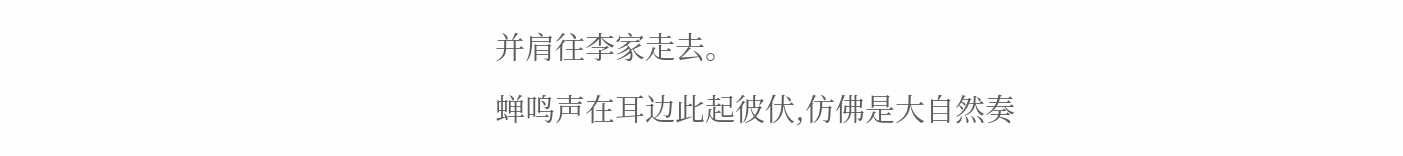并肩往李家走去。
蝉鸣声在耳边此起彼伏,仿佛是大自然奏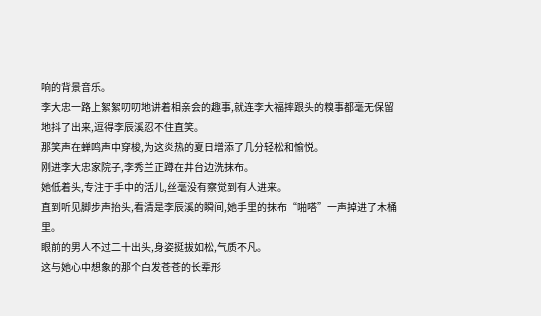响的背景音乐。
李大忠一路上絮絮叨叨地讲着相亲会的趣事,就连李大福摔跟头的糗事都毫无保留地抖了出来,逗得李辰溪忍不住直笑。
那笑声在蝉鸣声中穿梭,为这炎热的夏日增添了几分轻松和愉悦。
刚进李大忠家院子,李秀兰正蹲在井台边洗抹布。
她低着头,专注于手中的活儿,丝毫没有察觉到有人进来。
直到听见脚步声抬头,看清是李辰溪的瞬间,她手里的抹布“啪嗒”一声掉进了木桶里。
眼前的男人不过二十出头,身姿挺拔如松,气质不凡。
这与她心中想象的那个白发苍苍的长辈形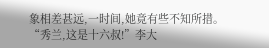象相差甚远,一时间,她竟有些不知所措。
“秀兰,这是十六叔!”李大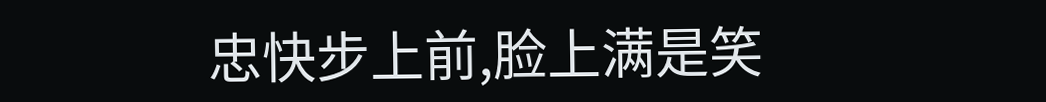忠快步上前,脸上满是笑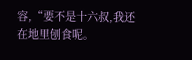容,“要不是十六叔,我还在地里刨食呢。